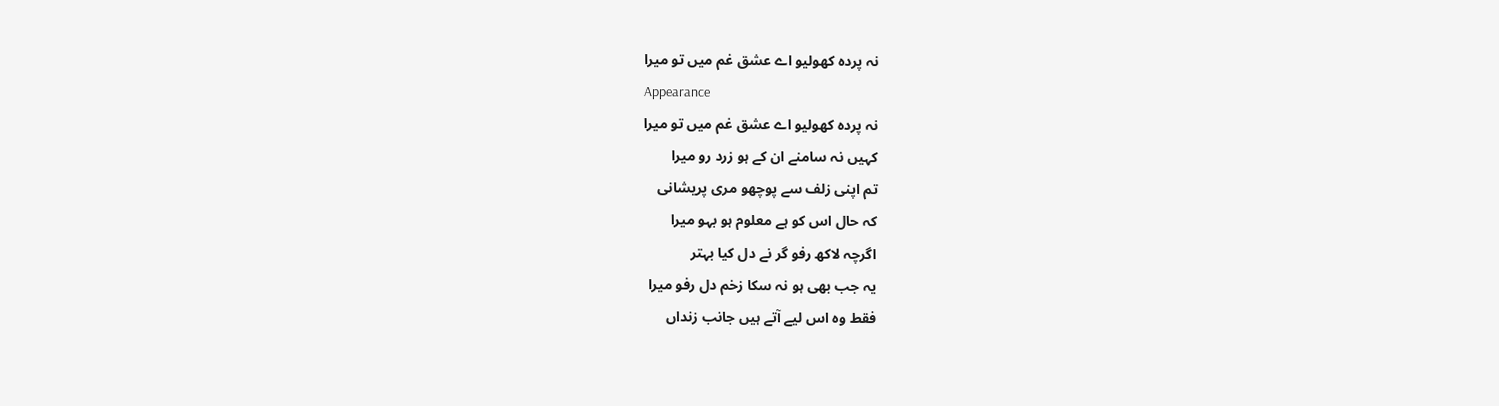نہ پردہ کھولیو اے عشق غم میں تو میرا
Appearance
نہ پردہ کھولیو اے عشق غم میں تو میرا
کہیں نہ سامنے ان کے ہو زرد رو میرا
تم اپنی زلف سے پوچھو مری پریشانی
کہ حال اس کو ہے معلوم ہو بہو میرا
اگرچہ لاکھ رفو گر نے دل کیا بہتر
یہ جب بھی ہو نہ سکا زخم دل رفو میرا
فقط وہ اس لیے آتے ہیں جانب زنداں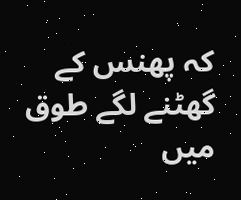کہ پھنس کے گھٹنے لگے طوق میں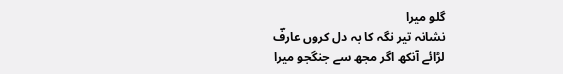گلو میرا
نشانہ تیر نگہ کا بہ دل کروں عارفؔ
لڑائے آنکھ اگر مجھ سے جنگجو میرا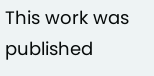This work was published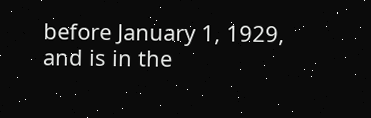before January 1, 1929, and is in the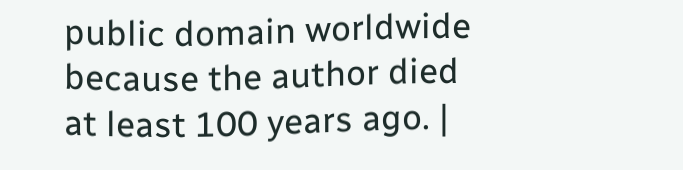public domain worldwide because the author died at least 100 years ago. |